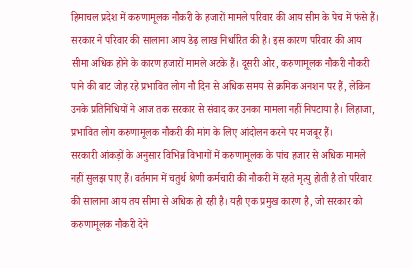हिमाचल प्रदेश में करुणामूलक नौकरी के हजारों मामले परिवार की आय सीम के पेच में फंसे हैं। सरकार ने परिवार की सालाना आय डेढ़ लाख निर्धारित की है। इस कारण परिवार की आय सीमा अधिक होने के कारण हजारों मामले अटके हैं। दूसरी ओर, करुणामूलक नौकरी नौकरी पाने की बाट जोह रहे प्रभावित लोग नौ दिन से अधिक समय से क्रमिक अनशन पर हैं, लेकिन उनके प्रतिनिधियों ने आज तक सरकार से संवाद कर उनका मामला नहीं निपटाया है। लिहाजा, प्रभावित लोग करुणामूलक नौकरी की मांग के लिए आंदोलन करने पर मजबूर हैं।
सरकारी आंकड़ों के अनुसार विभिन्न विभागों में करुणामूलक के पांच हजार से अधिक मामले नहीं सुलझ पाए हैं। वर्तमान में चतुर्थ श्रेणी कर्मचारी की नौकरी में रहते मृत्यु होती है तो परिवार की सालाना आय तय सीमा से अधिक हो रही है। यही एक प्रमुख कारण है, जो सरकार को करुणामूलक नौकरी देने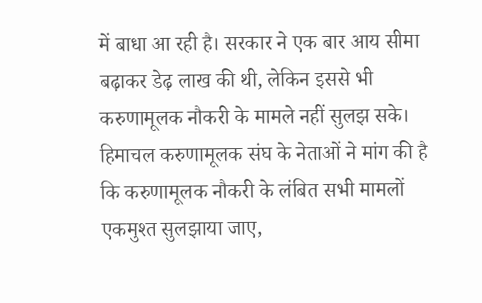में बाधा आ रही है। सरकार ने एक बार आय सीमा बढ़ाकर डेढ़ लाख की थी, लेकिन इससे भी करुणामूलक नौकरी के मामले नहीं सुलझ सके।
हिमाचल करुणामूलक संघ के नेताओं ने मांग की है कि करुणामूलक नौकरी के लंबित सभी मामलों एकमुश्त सुलझाया जाए,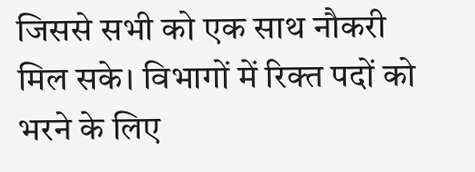जिससे सभी को एक साथ नौकरी मिल सके। विभागों में रिक्त पदों को भरने के लिए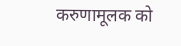करुणामूलक को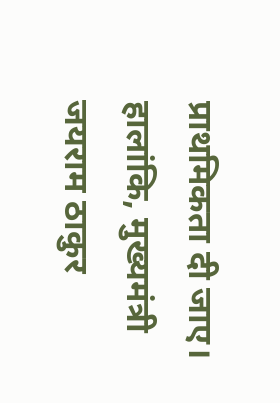प्राथमिकता दी जाए। हालांकि, मुख्यमंत्री जयराम ठाकुर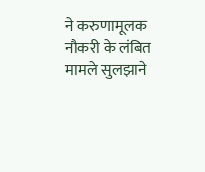ने करुणामूलक नौकरी के लंबित मामले सुलझाने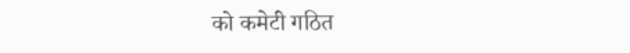को कमेटी गठित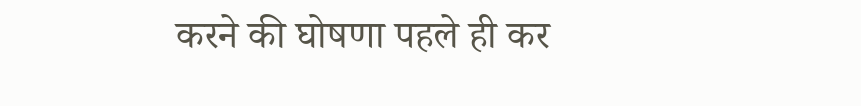करने की घोषणा पहले ही कर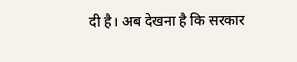दी है। अब देखना है कि सरकार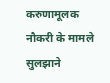करुणामूलक नौकरी के मामले सुलझाने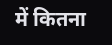में कितना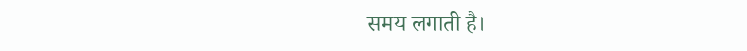समय लगाती है।